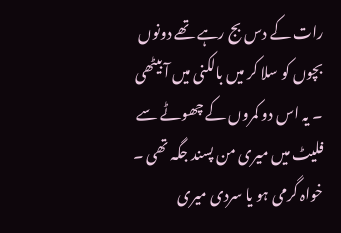رات کے دس بج رہے تھے دونوں بچوں کو سلا کر میں بالکنی میں آ بیٹھی ۔ یہ اس دو کمروں کے چھوٹے سے فلیٹ میں میری من پسند جگہ تھی ۔ خواہ گرمی ہو یا سردی میری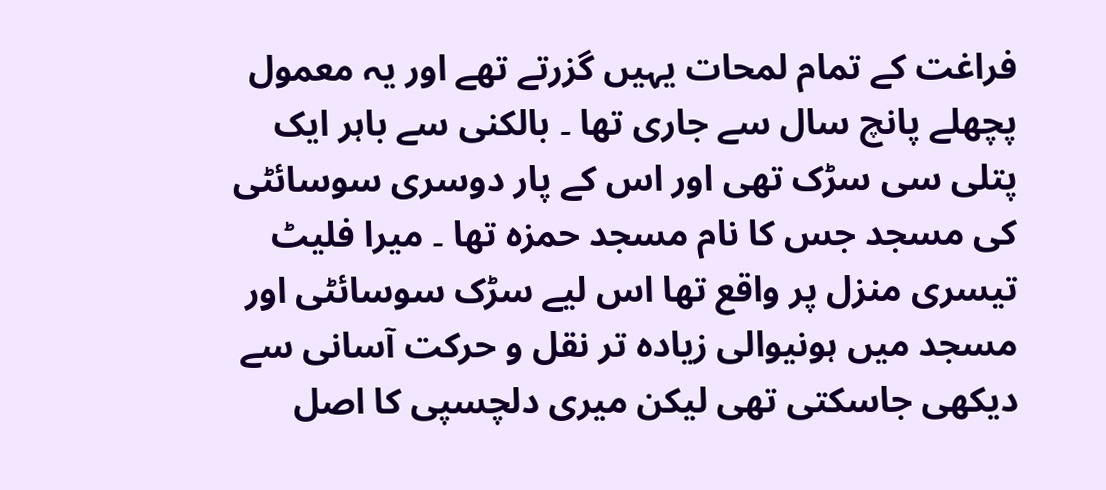فراغت کے تمام لمحات یہیں گزرتے تھے اور یہ معمول پچھلے پانچ سال سے جاری تھا ۔ بالکنی سے باہر ایک پتلی سی سڑک تھی اور اس کے پار دوسری سوسائٹی کی مسجد جس کا نام مسجد حمزہ تھا ۔ میرا فلیٹ تیسری منزل پر واقع تھا اس لیے سڑک سوسائٹی اور مسجد میں ہونیوالی زیادہ تر نقل و حرکت آسانی سے دیکھی جاسکتی تھی لیکن میری دلچسپی کا اصل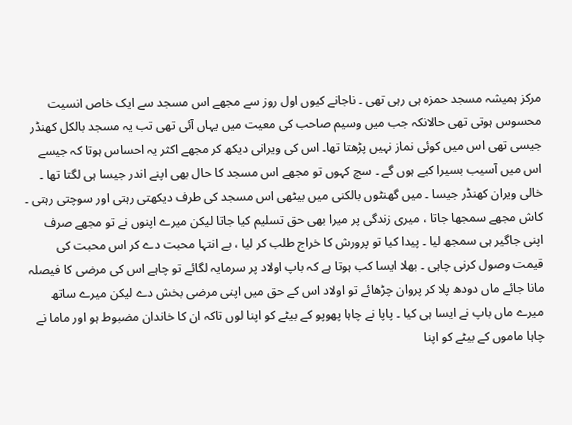مرکز ہمیشہ مسجد حمزہ ہی رہی تھی ۔ ناجانے کیوں اول روز سے مجھے اس مسجد سے ایک خاص انسیت محسوس ہوتی تھی حالانکہ جب میں وسیم صاحب کی معیت میں یہاں آئی تھی تب یہ مسجد بالکل کھنڈر جیسی تھی اس میں کوئی نماز نہیں پڑھتا تھا۔ اس کی ویرانی دیکھ کر مجھے اکثر یہ احساس ہوتا کہ جیسے اس میں آسیب بسیرا کیے ہوں گے ۔ سچ کہوں تو مجھے اس مسجد کا حال بھی اپنے اندر جیسا ہی لگتا تھا ۔ خالی ویران کھنڈر جیسا ۔ میں گھنٹوں بالکنی میں بیٹھی اس مسجد کی طرف دیکھتی رہتی اور سوچتی رہتی ۔
کاش مجھے سمجھا جاتا ، میری زندگی پر میرا بھی حق تسلیم کیا جاتا لیکن میرے اپنوں نے تو مجھے صرف اپنی جاگیر ہی سمجھ لیا ۔ پیدا کیا تو پرورش کا خراج طلب کر لیا ، بے انتہا محبت دے کر اس محبت کی قیمت وصول کرنی چاہی ۔ بھلا ایسا کب ہوتا ہے کہ باپ اولاد پر سرمایہ لگائے تو چاہے اس کی مرضی کا فیصلہ مانا جائے ماں دودھ پلا کر پروان چڑھائے تو اولاد اس کے حق میں اپنی مرضی بخش دے لیکن میرے ساتھ میرے ماں باپ نے ایسا ہی کیا ۔ پاپا نے چاہا پھوپو کے بیٹے کو اپنا لوں تاکہ ان کا خاندان مضبوط ہو اور ماما نے چاہا ماموں کے بیٹے کو اپنا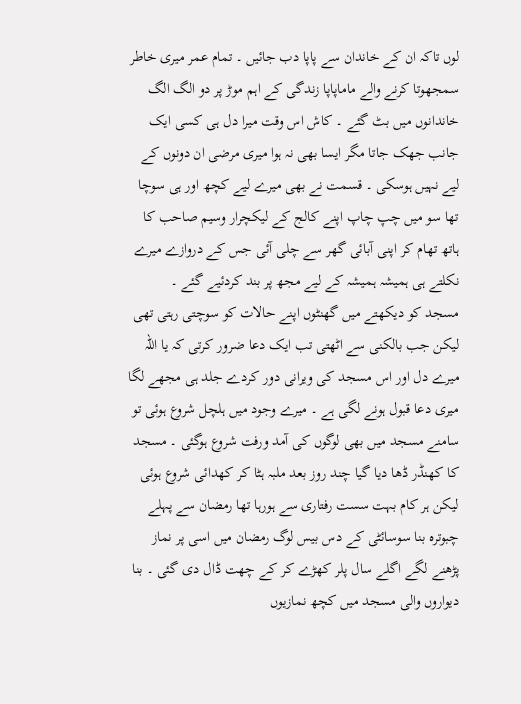لوں تاکہ ان کے خاندان سے پاپا دب جائیں ۔ تمام عمر میری خاطر سمجھوتا کرنے والے ماماپاپا زندگی کے اہم موڑ پر دو الگ الگ خاندانوں میں بٹ گئے ۔ کاش اس وقت میرا دل ہی کسی ایک جانب جھک جاتا مگر ایسا بھی نہ ہوا میری مرضی ان دونوں کے لیے نہیں ہوسکی ۔ قسمت نے بھی میرے لیے کچھ اور ہی سوچا تھا سو میں چپ چاپ اپنے کالج کے لیکچرار وسیم صاحب کا ہاتھ تھام کر اپنی آبائی گھر سے چلی آئی جس کے دروازے میرے نکلتے ہی ہمیشہ ہمیشہ کے لیے مجھ پر بند کردئیے گئے ۔
مسجد کو دیکھتے میں گھنٹوں اپنے حالات کو سوچتی رہتی تھی لیکن جب بالکنی سے اٹھتی تب ایک دعا ضرور کرتی کہ یا اللہ میرے دل اور اس مسجد کی ویرانی دور کردے جلد ہی مجھے لگا میری دعا قبول ہونے لگی ہے ۔ میرے وجود میں ہلچل شروع ہوئی تو سامنے مسجد میں بھی لوگوں کی آمد ورفت شروع ہوگئی ۔ مسجد کا کھنڈر ڈھا دیا گیا چند روز بعد ملبہ ہٹا کر کھدائی شروع ہوئی لیکن ہر کام بہت سست رفتاری سے ہورہا تھا رمضان سے پہلے چبوترہ بنا سوسائٹی کے دس بیس لوگ رمضان میں اسی پر نماز پڑھنے لگے اگلے سال پلر کھڑے کر کے چھت ڈال دی گئی ۔ بنا دیواروں والی مسجد میں کچھ نمازیوں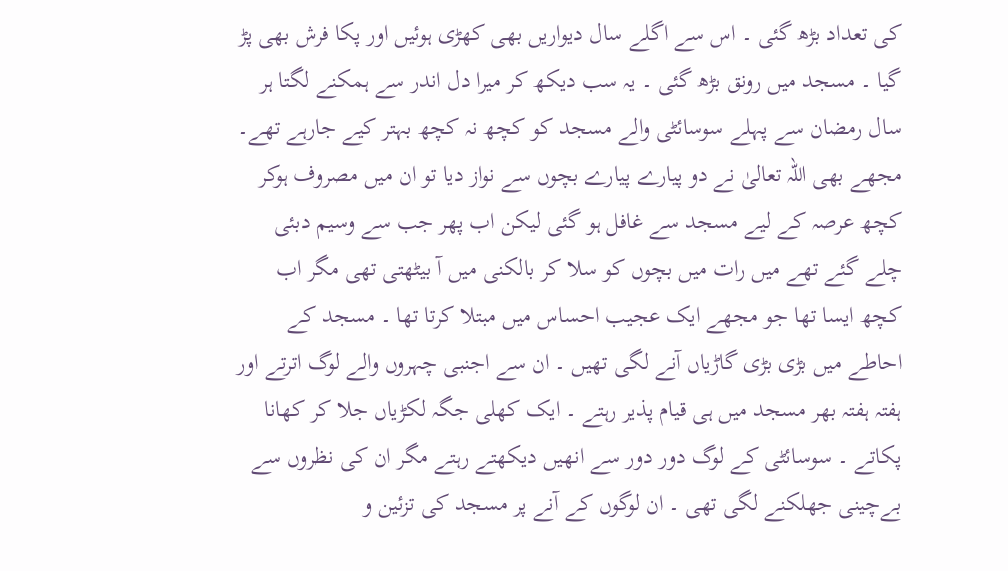کی تعداد بڑھ گئی ۔ اس سے اگلے سال دیواریں بھی کھڑی ہوئیں اور پکا فرش بھی پڑ گیا ۔ مسجد میں رونق بڑھ گئی ۔ یہ سب دیکھ کر میرا دل اندر سے ہمکنے لگتا ہر سال رمضان سے پہلے سوسائٹی والے مسجد کو کچھ نہ کچھ بہتر کیے جارہے تھے۔
مجھے بھی اللہ تعالیٰ نے دو پیارے پیارے بچوں سے نواز دیا تو ان میں مصروف ہوکر کچھ عرصہ کے لیے مسجد سے غافل ہو گئی لیکن اب پھر جب سے وسیم دبئی چلے گئے تھے میں رات میں بچوں کو سلا کر بالکنی میں آ بیٹھتی تھی مگر اب کچھ ایسا تھا جو مجھے ایک عجیب احساس میں مبتلا کرتا تھا ۔ مسجد کے احاطے میں بڑی بڑی گاڑیاں آنے لگی تھیں ۔ ان سے اجنبی چہروں والے لوگ اترتے اور ہفتہ ہفتہ بھر مسجد میں ہی قیام پذیر رہتے ۔ ایک کھلی جگہ لکڑیاں جلا کر کھانا پکاتے ۔ سوسائٹی کے لوگ دور دور سے انھیں دیکھتے رہتے مگر ان کی نظروں سے بےچینی جھلکنے لگی تھی ۔ ان لوگوں کے آنے پر مسجد کی تزئین و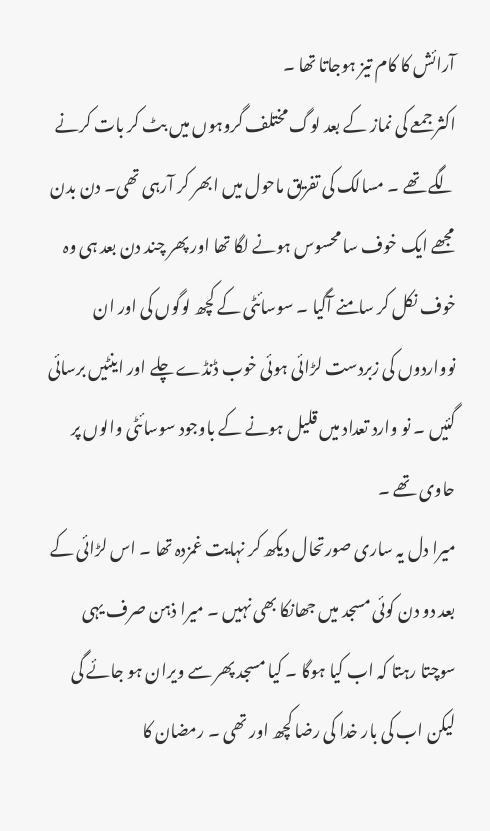آرائش کا کام تیز ہوجاتا تھا ۔
اکثر جمعے کی نماز کے بعد لوگ مختلف گروہوں میں بٹ کر بات کرنے لگے تھے ۔ مسالک کی تفریق ماحول میں ابھر کر آرہی تھی۔ دن بدن مجھے ایک خوف سا محسوس ہونے لگا تھا اور پھر چند دن بعد ہی وہ خوف نکل کر سامنے آگیا ۔ سوسائٹی کے کچھ لوگوں کی اور ان نوواردوں کی زبردست لڑائی ہوئی خوب ڈنڈے چلے اور اینٹیں برسائی گئیں ۔ نو وارد تعداد میں قلیل ہونے کے باوجود سوسائٹی والوں پر حاوی تھے ۔
میرا دل یہ ساری صورتحال دیکھ کر نہایت غمزدہ تھا ۔ اس لڑائی کے بعد دو دن کوئی مسجد میں جھانکا بھی نہیں ۔ میرا ذہن صرف یہی سوچتا رہتا کہ اب کیا ہوگا ۔ کیا مسجد پھر سے ویران ہو جائے گی لیکن اب کی بار خدا کی رضا کچھ اور تھی ۔ رمضان کا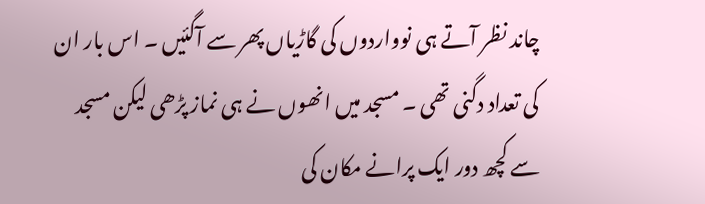چاند نظر آتے ہی نوواردوں کی گاڑیاں پھر سے آگئیں ۔ اس بار ان کی تعداد دگنی تھی ۔ مسجد میں انھوں نے ہی نماز پڑھی لیکن مسجد سے کچھ دور ایک پرانے مکان کی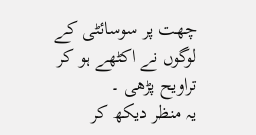چھت پر سوسائٹی کے لوگوں نے اکٹھے ہو کر تراویح پڑھی ۔
یہ منظر دیکھ کر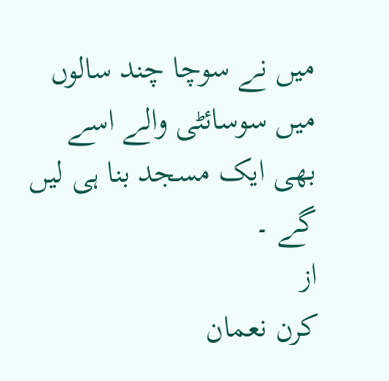میں نے سوچا چند سالوں میں سوسائٹی والے اسے بھی ایک مسجد بنا ہی لیں گے ۔
از
کرن نعمان